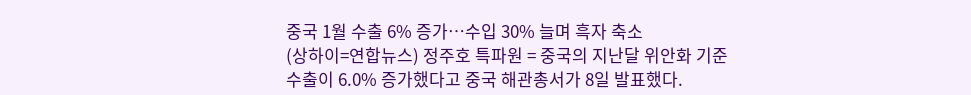중국 1월 수출 6% 증가…수입 30% 늘며 흑자 축소
(상하이=연합뉴스) 정주호 특파원 = 중국의 지난달 위안화 기준 수출이 6.0% 증가했다고 중국 해관총서가 8일 발표했다.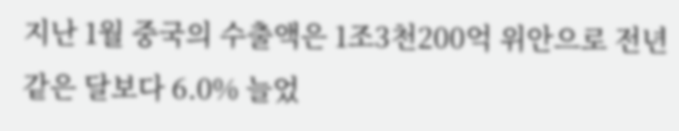지난 1월 중국의 수출액은 1조3천200억 위안으로 전년 같은 달보다 6.0% 늘었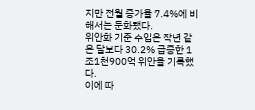지만 전월 증가율 7.4%에 비해서는 둔화됐다.
위안화 기준 수입은 작년 같은 달보다 30.2% 급증한 1조1천900억 위안을 기록했다.
이에 따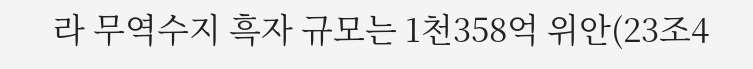라 무역수지 흑자 규모는 1천358억 위안(23조4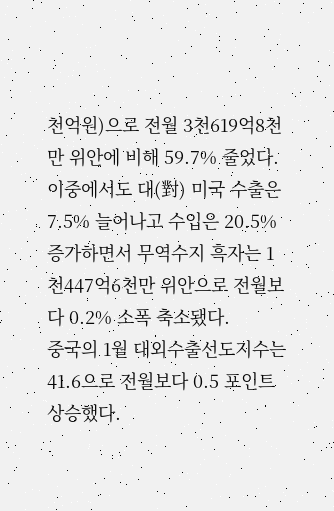천억원)으로 전월 3천619억8천만 위안에 비해 59.7% 줄었다.
이중에서도 대(對) 미국 수출은 7.5% 늘어나고 수입은 20.5% 증가하면서 무역수지 흑자는 1천447억6천만 위안으로 전월보다 0.2% 소폭 축소됐다.
중국의 1월 대외수출선도지수는 41.6으로 전월보다 0.5 포인트 상승했다.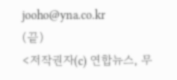jooho@yna.co.kr
(끝)
<저작권자(c) 연합뉴스, 무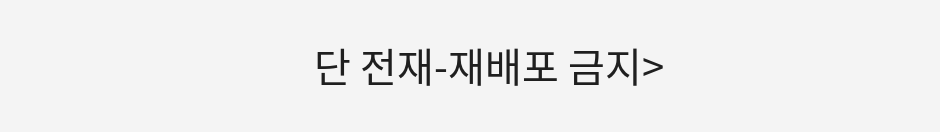단 전재-재배포 금지>